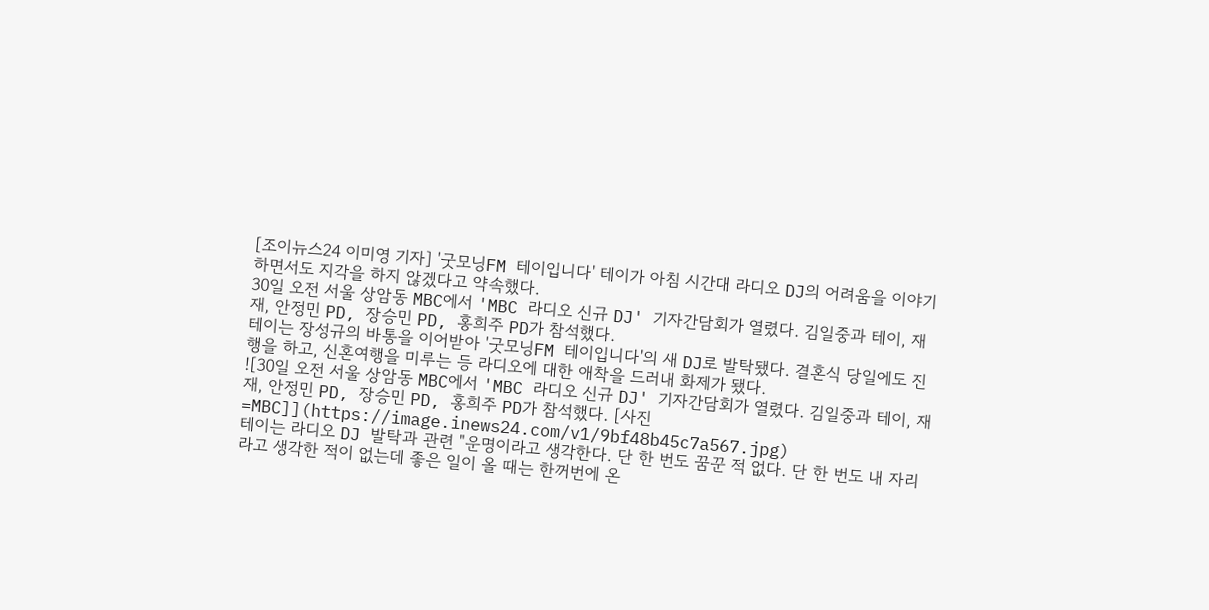[조이뉴스24 이미영 기자] '굿모닝FM 테이입니다' 테이가 아침 시간대 라디오 DJ의 어려움을 이야기 하면서도 지각을 하지 않겠다고 약속했다.
30일 오전 서울 상암동 MBC에서 'MBC 라디오 신규 DJ' 기자간담회가 열렸다. 김일중과 테이, 재재, 안정민 PD, 장승민 PD, 홍희주 PD가 참석했다.
테이는 장성규의 바통을 이어받아 '굿모닝FM 테이입니다'의 새 DJ로 발탁됐다. 결혼식 당일에도 진행을 하고, 신혼여행을 미루는 등 라디오에 대한 애착을 드러내 화제가 됐다.
![30일 오전 서울 상암동 MBC에서 'MBC 라디오 신규 DJ' 기자간담회가 열렸다. 김일중과 테이, 재재, 안정민 PD, 장승민 PD, 홍희주 PD가 참석했다. [사진=MBC]](https://image.inews24.com/v1/9bf48b45c7a567.jpg)
테이는 라디오 DJ 발탁과 관련 "운명이라고 생각한다. 단 한 번도 꿈꾼 적 없다. 단 한 번도 내 자리라고 생각한 적이 없는데 좋은 일이 올 때는 한꺼번에 온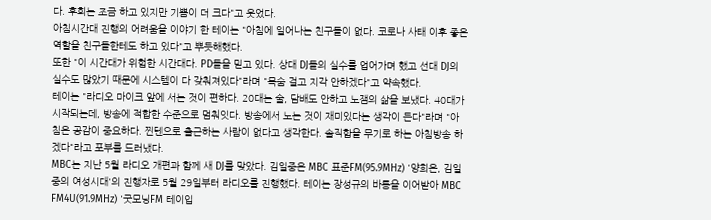다. 후회는 조금 하고 있지만 기쁨이 더 크다"고 웃었다.
아침시간대 진행의 어려움을 이야기 한 테이는 "아침에 일어나는 친구들이 없다. 코로나 사태 이후 좋은 역할을 친구들한테도 하고 있다"고 뿌듯해했다.
또한 "이 시간대가 위험한 시간대다. PD들을 믿고 있다. 상대 DJ들의 실수를 업어가며 했고 선대 DJ의 실수도 많았기 때문에 시스템이 다 갖춰져있다"라며 "목숨 걸고 지각 안하겠다"고 약속했다.
테이는 "라디오 마이크 앞에 서는 것이 편하다. 20대는 술, 담배도 안하고 노잼의 삶을 보냈다. 40대가 시작되는데, 방송에 적합한 수준으로 멈춰잇다. 방송에서 노는 것이 재미있다는 생각이 든다"라며 "아침은 공감이 중요하다. 찐텐으로 출근하는 사람이 없다고 생각한다. 솔직함을 무기로 하는 아침방송 하겠다"라고 포부를 드러냈다.
MBC는 지난 5월 라디오 개편과 함께 새 DJ를 맞았다. 김일중은 MBC 표준FM(95.9MHz) '양희은, 김일중의 여성시대'의 진행자로 5월 29일부터 라디오를 진행했다. 테이는 장성규의 바통을 이어받아 MBC FM4U(91.9MHz) '굿모닝FM 테이입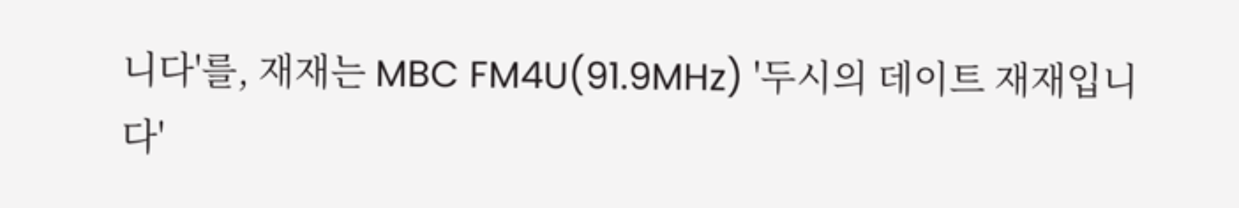니다'를, 재재는 MBC FM4U(91.9MHz) '두시의 데이트 재재입니다'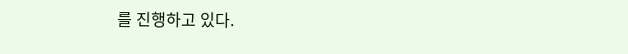를 진행하고 있다.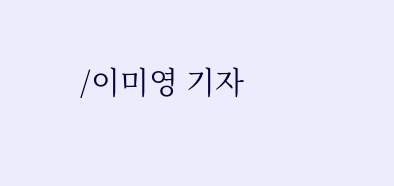/이미영 기자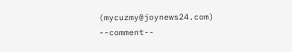(mycuzmy@joynews24.com)
--comment--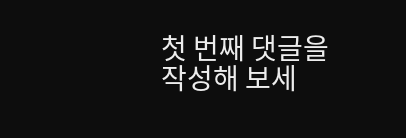첫 번째 댓글을 작성해 보세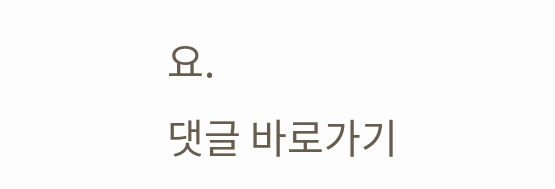요.
댓글 바로가기